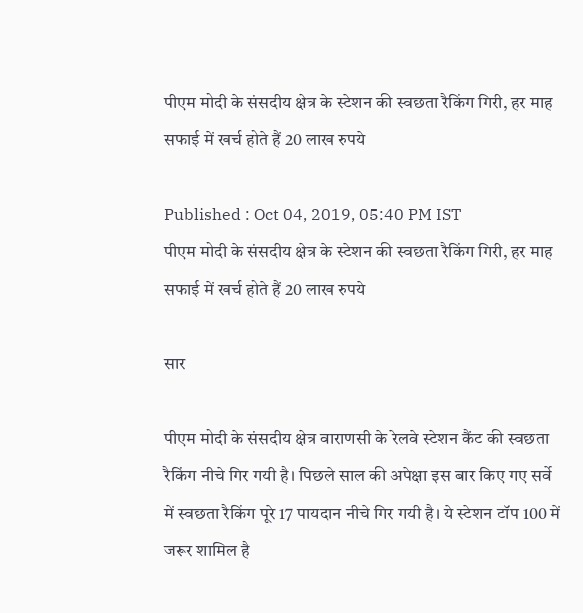पीएम मोदी के संसदीय क्षेत्र के स्टेशन की स्वछता रैकिंग गिरी, हर माह सफाई में खर्च होते हैं 20 लाख रुपये

Published : Oct 04, 2019, 05:40 PM IST
पीएम मोदी के संसदीय क्षेत्र के स्टेशन की स्वछता रैकिंग गिरी, हर माह सफाई में खर्च होते हैं 20 लाख रुपये

सार

पीएम मोदी के संसदीय क्षेत्र वाराणसी के रेलवे स्टेशन कैंट की स्वछता रैकिंग नीचे गिर गयी है। पिछले साल की अपेक्षा इस बार किए गए सर्वे में स्वछता रैकिंग पूरे 17 पायदान नीचे गिर गयी है। ये स्टेशन टॉप 100 में जरूर शामिल है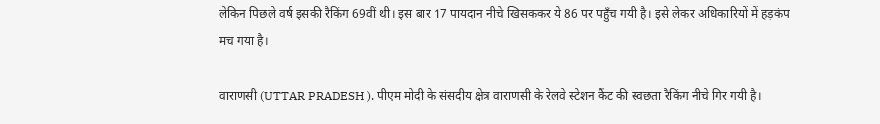लेकिन पिछले वर्ष इसकी रैकिंग 69वीं थी। इस बार 17 पायदान नीचे खिसककर ये 86 पर पहुँच गयी है। इसे लेकर अधिकारियों में हड़कंप मच गया है।

वाराणसी (UTTAR PRADESH ). पीएम मोदी के संसदीय क्षेत्र वाराणसी के रेलवे स्टेशन कैंट की स्वछता रैकिंग नीचे गिर गयी है।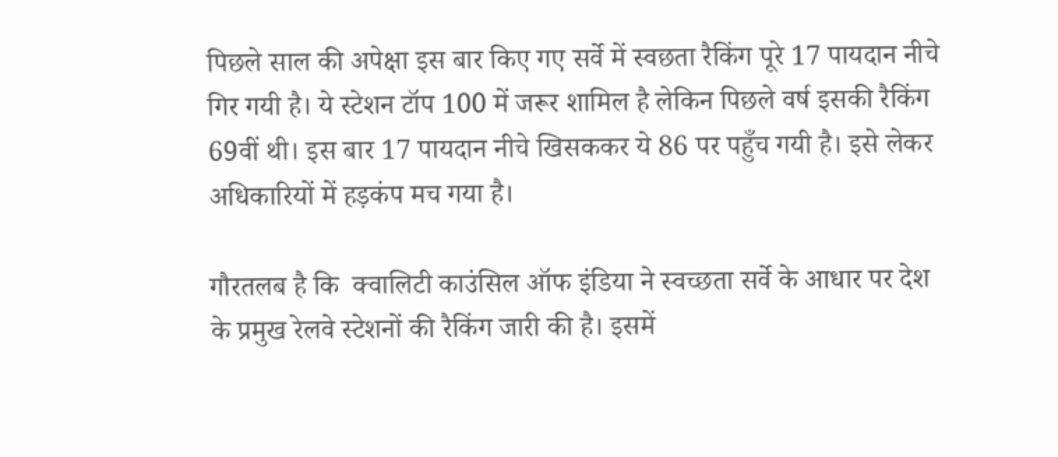पिछले साल की अपेक्षा इस बार किए गए सर्वे में स्वछता रैकिंग पूरे 17 पायदान नीचे गिर गयी है। ये स्टेशन टॉप 100 में जरूर शामिल है लेकिन पिछले वर्ष इसकी रैकिंग 69वीं थी। इस बार 17 पायदान नीचे खिसककर ये 86 पर पहुँच गयी है। इसे लेकर अधिकारियों में हड़कंप मच गया है।

गौरतलब है कि  क्वालिटी काउंसिल ऑफ इंडिया ने स्वच्छता सर्वे के आधार पर देश के प्रमुख रेलवे स्टेशनों की रैकिंग जारी की है। इसमें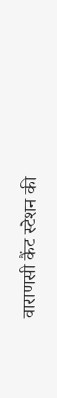वाराणसी कैंट स्टेशन की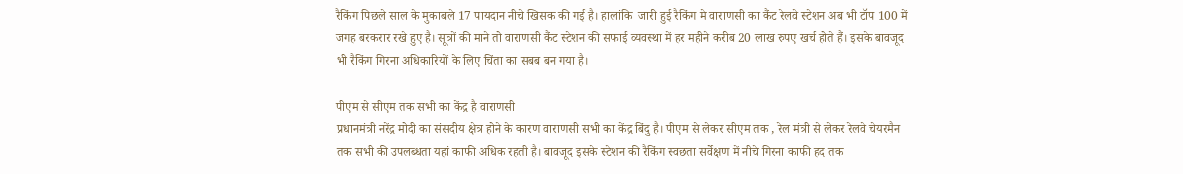रैकिंग पिछले साल के मुकाबले 17 पायदान नीचे खिसक की गई है। हालांकि  जारी हुई रैकिंग मे वाराणसी का कैंट रेलवे स्टेशन अब भी टॉप 100 में जगह बरकरार रखे हुए है। सूत्रों की माने तो वाराणसी कैंट स्टेशन की सफाई व्यवस्था में हर महीने करीब 20 लाख रुपए खर्च होते हैं। इसके बावजूद भी रैकिंग गिरना अधिकारियों के लिए चिंता का सबब बन गया है।

पीएम से सीएम तक सभी का केंद्र है वाराणसी
प्रधानमंत्री नरेंद्र मोदी का संसदीय क्षेत्र होने के कारण वाराणसी सभी का केंद्र बिंदु है। पीएम से लेकर सीएम तक , रेल मंत्री से लेकर रेलवे चेयरमैन तक सभी की उपलब्धता यहां काफी अधिक रहती है। बावजूद इसके स्टेशन की रैकिंग स्वछता सर्वेक्षण में नीचे गिरना काफी हद तक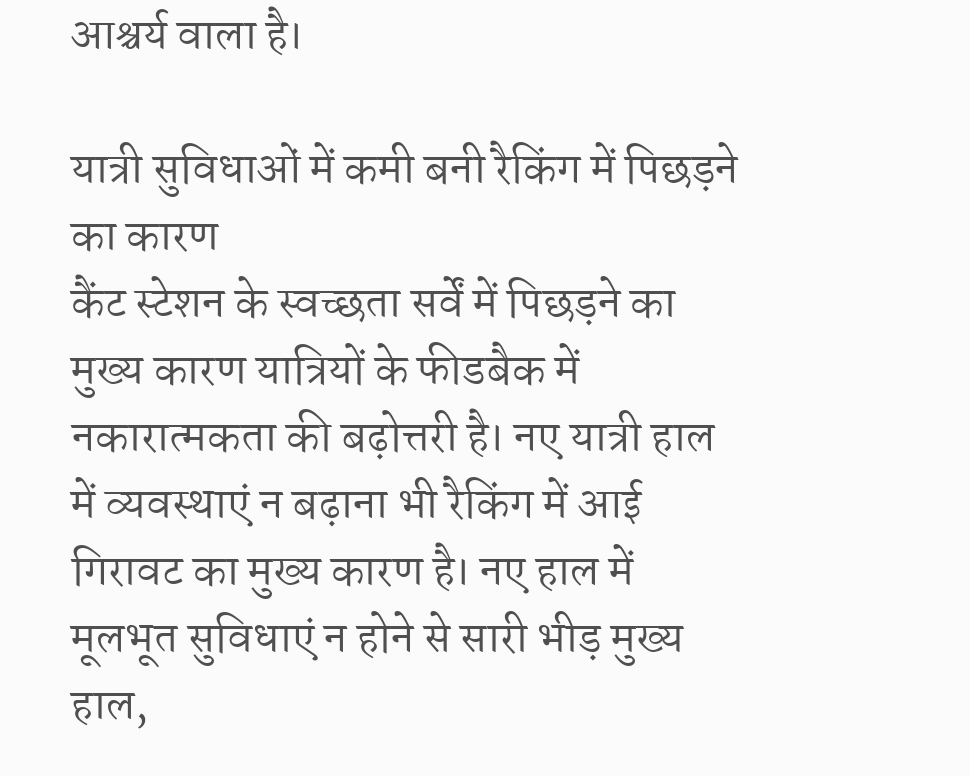आश्चर्य वाला है।

यात्री सुविधाओं में कमी बनी रैकिंग में पिछड़ने का कारण
कैंट स्टेशन के स्वच्छता सर्वें में पिछड़ने का मुख्य कारण यात्रियों के फीडबैक में नकारात्मकता की बढ़ोत्तरी है। नए यात्री हाल में व्यवस्थाएं न बढ़ाना भी रैकिंग में आई गिरावट का मुख्य कारण है। नए हाल में मूलभूत सुविधाएं न होने से सारी भीड़ मुख्य हाल,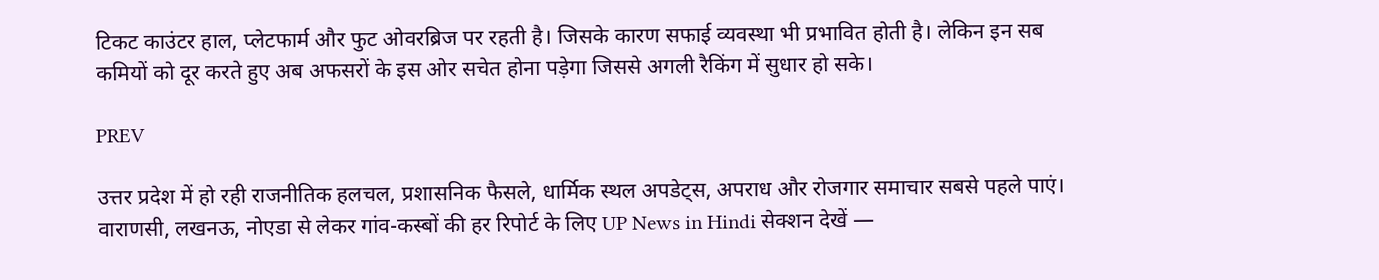टिकट काउंटर हाल, प्लेटफार्म और फुट ओवरब्रिज पर रहती है। जिसके कारण सफाई व्यवस्था भी प्रभावित होती है। लेकिन इन सब कमियों को दूर करते हुए अब अफसरों के इस ओर सचेत होना पड़ेगा जिससे अगली रैकिंग में सुधार हो सके।

PREV

उत्तर प्रदेश में हो रही राजनीतिक हलचल, प्रशासनिक फैसले, धार्मिक स्थल अपडेट्स, अपराध और रोजगार समाचार सबसे पहले पाएं। वाराणसी, लखनऊ, नोएडा से लेकर गांव-कस्बों की हर रिपोर्ट के लिए UP News in Hindi सेक्शन देखें —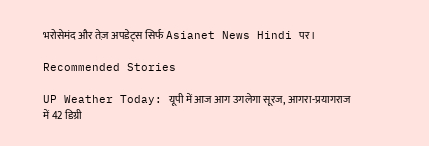भरोसेमंद और तेज़ अपडेट्स सिर्फ Asianet News Hindi पर।

Recommended Stories

UP Weather Today: यूपी में आज आग उगलेगा सूरज, आगरा-प्रयागराज में 42 डिग्री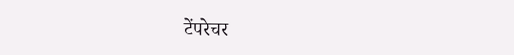टेंपरेचर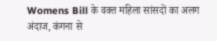Womens Bill के वक्त महिला सांसदों का अलग अंदाज, कंगना से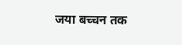जया बच्चन तक